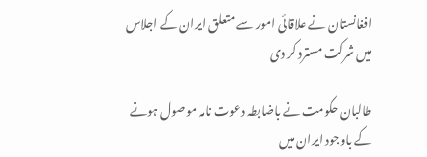افغانستان نے علاقائی امور سے متعلق ایران کے اجلاس میں شرکت مسترد کر دی

طالبان حکومت نے باضابطہ دعوت نامہ موصول ہونے کے باوجود ایران میں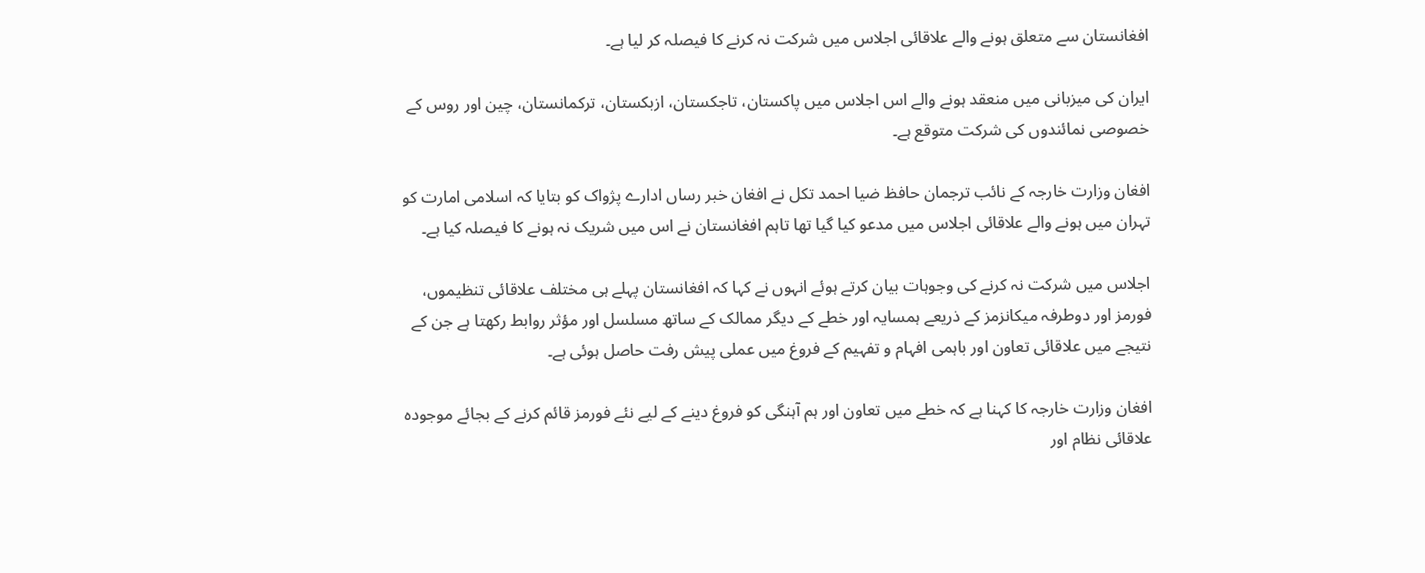افغانستان سے متعلق ہونے والے علاقائی اجلاس میں شرکت نہ کرنے کا فیصلہ کر لیا ہے۔

ایران کی میزبانی میں منعقد ہونے والے اس اجلاس میں پاکستان، تاجکستان، ازبکستان، ترکمانستان، چین اور روس کے خصوصی نمائندوں کی شرکت متوقع ہے۔

افغان وزارت خارجہ کے نائب ترجمان حافظ ضیا احمد تکل نے افغان خبر رساں ادارے پژواک کو بتایا کہ اسلامی امارت کو تہران میں ہونے والے علاقائی اجلاس میں مدعو کیا گیا تھا تاہم افغانستان نے اس میں شریک نہ ہونے کا فیصلہ کیا ہے۔

اجلاس میں شرکت نہ کرنے کی وجوہات بیان کرتے ہوئے انہوں نے کہا کہ افغانستان پہلے ہی مختلف علاقائی تنظیموں، فورمز اور دوطرفہ میکانزمز کے ذریعے ہمسایہ اور خطے کے دیگر ممالک کے ساتھ مسلسل اور مؤثر روابط رکھتا ہے جن کے نتیجے میں علاقائی تعاون اور باہمی افہام و تفہیم کے فروغ میں عملی پیش رفت حاصل ہوئی ہے۔

افغان وزارت خارجہ کا کہنا ہے کہ خطے میں تعاون اور ہم آہنگی کو فروغ دینے کے لیے نئے فورمز قائم کرنے کے بجائے موجودہ علاقائی نظام اور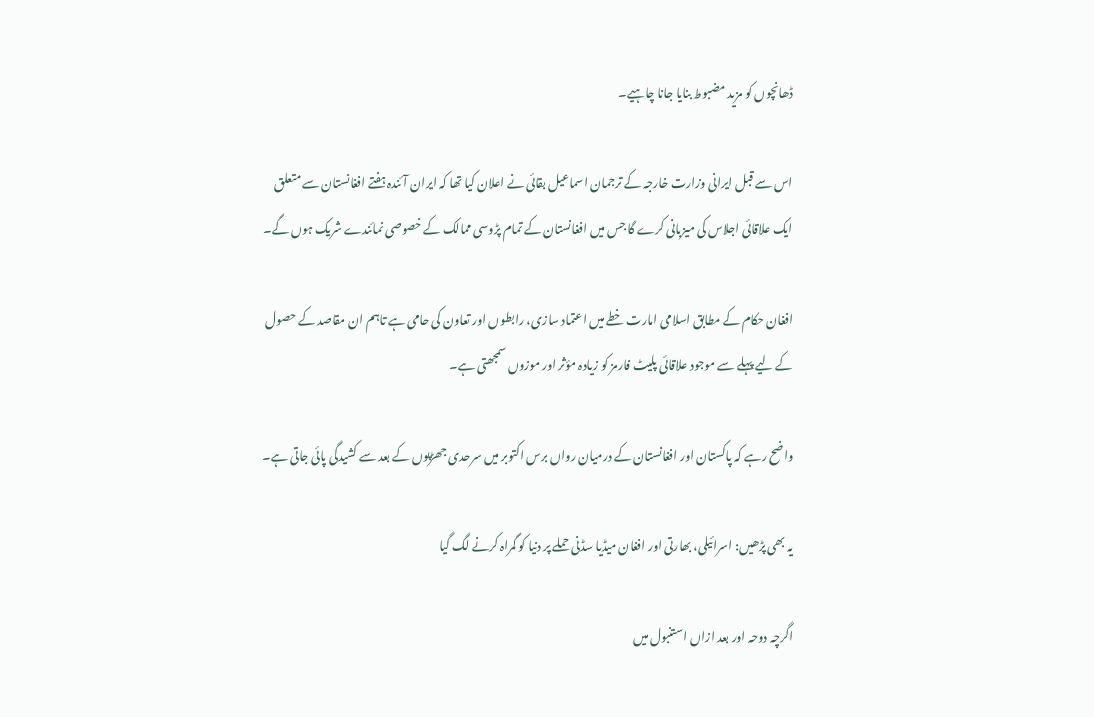ڈھانچوں کو مزید مضبوط بنایا جانا چاہیے۔

اس سے قبل ایرانی وزارت خارجہ کے ترجمان اسماعیل بقائی نے اعلان کیا تھا کہ ایران آئندہ ہفتے افغانستان سے متعلق ایک علاقائی اجلاس کی میزبانی کرے گا جس میں افغانستان کے تمام پڑوسی ممالک کے خصوصی نمائندے شریک ہوں گے۔

افغان حکام کے مطابق اسلامی امارت خطے میں اعتماد سازی، رابطوں اور تعاون کی حامی ہے تاہم ان مقاصد کے حصول کے لیے پہلے سے موجود علاقائی پلیٹ فارمز کو زیادہ مؤثر اور موزوں سمجھتی ہے۔

واضح رہے کہ پاکستان اور افغانستان کے درمیان رواں برس اکتوبر میں سرحدی جھڑپوں کے بعد سے کشیدگی پائی جاتی ہے۔

یہ بھی پڑھیں: اسرائیلی، بھارتی اور افغان میڈیا سڈنی حملے پر دنیا کو گمراہ کرنے لگ گیا

اگرچہ دوحہ اور بعد ازاں استنبول میں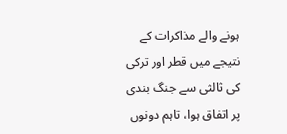ہونے والے مذاکرات کے نتیجے میں قطر اور ترکی کی ثالثی سے جنگ بندی پر اتفاق ہوا، تاہم دونوں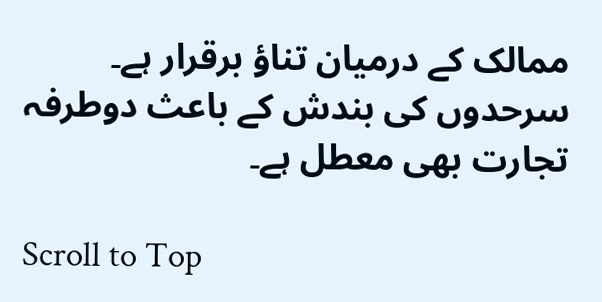ممالک کے درمیان تناؤ برقرار ہے۔ سرحدوں کی بندش کے باعث دوطرفہ تجارت بھی معطل ہے۔

Scroll to Top